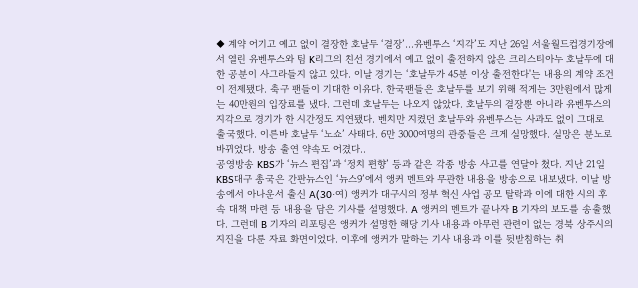◆ 계약 어기고 예고 없이 결장한 호날두 ‘결장’…유벤투스 ‘지각’도 지난 26일 서울월드컵경기장에서 열린 유벤투스와 팀 K리그의 친선 경기에서 예고 없이 출전하지 않은 크리스티아누 호날두에 대한 공분이 사그라들지 않고 있다. 이날 경기는 ‘호날두가 45분 이상 출전한다'는 내용의 계약 조건이 전제됐다. 축구 팬들이 기대한 이유다. 한국팬들은 호날두를 보기 위해 적게는 3만원에서 많게는 40만원의 입장료를 냈다. 그런데 호날두는 나오지 않았다. 호날두의 결장뿐 아니라 유벤투스의 지각으로 경기가 한 시간정도 지연됐다. 벤치만 지켰던 호날두와 유벤투스는 사과도 없이 그대로 출국했다. 이른바 호날두 ‘노쇼’ 사태다. 6만 3000여명의 관중들은 크게 실망했다. 실망은 분노로 바뀌었다. 방송 출연 약속도 어겼다..
공영방송 KBS가 ‘뉴스 편집’과 ‘정치 편향’ 등과 같은 각종 방송 사고를 연달아 쳤다. 지난 21일 KBS대구 총국은 간판뉴스인 ‘뉴스9’에서 앵커 멘트와 무관한 내용을 방송으로 내보냈다. 이날 방송에서 아나운서 출신 A(30‧여) 앵커가 대구시의 정부 혁신 사업 공모 탈락과 이에 대한 시의 후속 대책 마련 등 내용을 담은 기사를 설명했다. A 앵커의 멘트가 끝나자 B 기자의 보도를 송출했다. 그런데 B 기자의 리포팅은 앵커가 설명한 해당 기사 내용과 아무런 관련이 없는 경북 상주시의 지진을 다룬 자료 화면이었다. 이후에 앵커가 말하는 기사 내용과 이를 뒷받침하는 취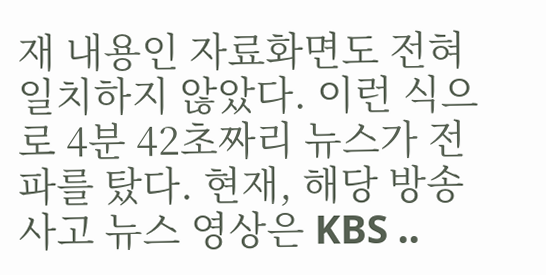재 내용인 자료화면도 전혀 일치하지 않았다. 이런 식으로 4분 42초짜리 뉴스가 전파를 탔다. 현재, 해당 방송사고 뉴스 영상은 KBS ..